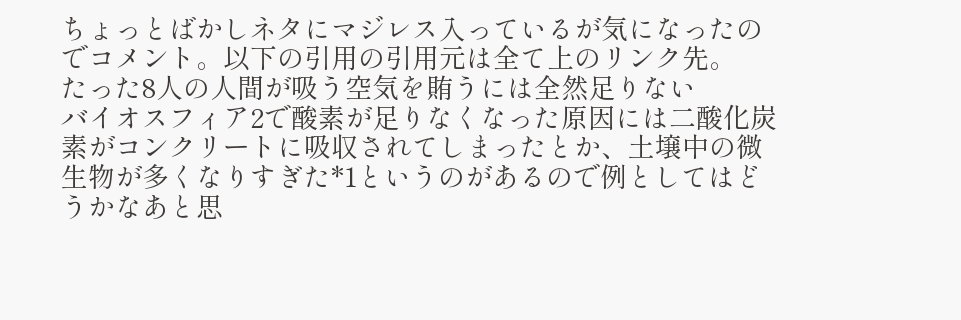ちょっとばかしネタにマジレス入っているが気になったのでコメント。以下の引用の引用元は全て上のリンク先。
たった8人の人間が吸う空気を賄うには全然足りない
バイオスフィア2で酸素が足りなくなった原因には二酸化炭素がコンクリートに吸収されてしまったとか、土壌中の微生物が多くなりすぎた*1というのがあるので例としてはどうかなあと思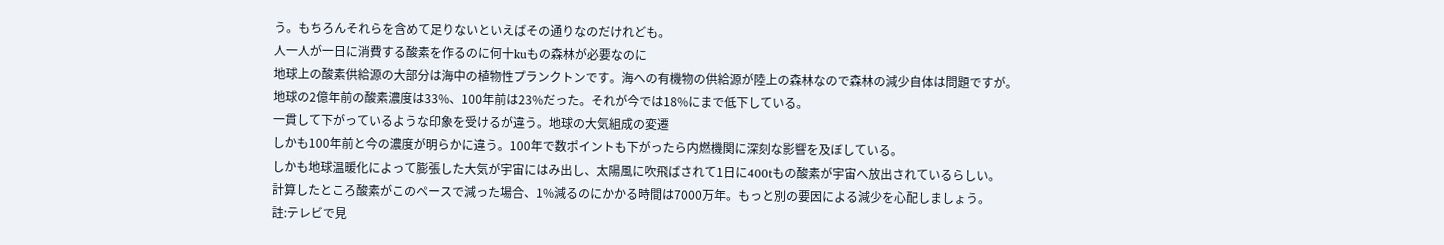う。もちろんそれらを含めて足りないといえばその通りなのだけれども。
人一人が一日に消費する酸素を作るのに何十kuもの森林が必要なのに
地球上の酸素供給源の大部分は海中の植物性プランクトンです。海への有機物の供給源が陸上の森林なので森林の減少自体は問題ですが。
地球の2億年前の酸素濃度は33%、100年前は23%だった。それが今では18%にまで低下している。
一貫して下がっているような印象を受けるが違う。地球の大気組成の変遷
しかも100年前と今の濃度が明らかに違う。100年で数ポイントも下がったら内燃機関に深刻な影響を及ぼしている。
しかも地球温暖化によって膨張した大気が宇宙にはみ出し、太陽風に吹飛ばされて1日に400tもの酸素が宇宙へ放出されているらしい。
計算したところ酸素がこのペースで減った場合、1%減るのにかかる時間は7000万年。もっと別の要因による減少を心配しましょう。
註:テレビで見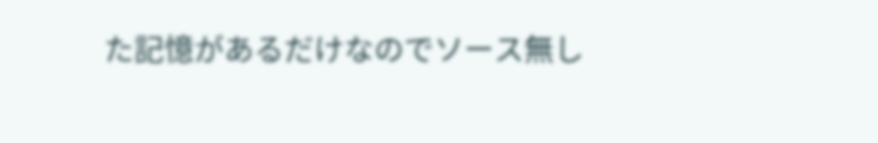た記憶があるだけなのでソース無し